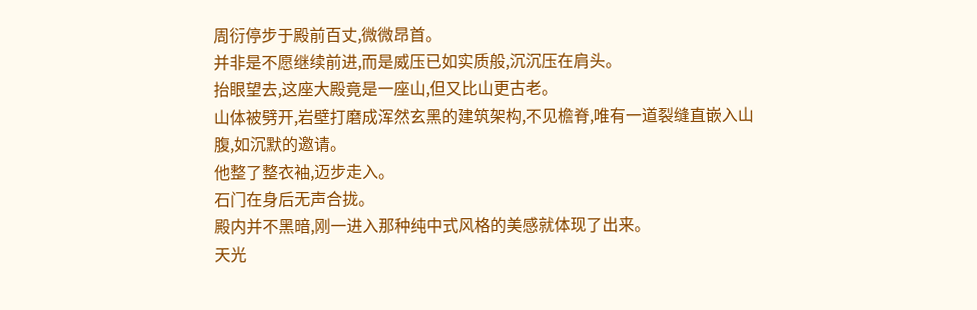周衍停步于殿前百丈,微微昂首。
并非是不愿继续前进,而是威压已如实质般,沉沉压在肩头。
抬眼望去,这座大殿竟是一座山,但又比山更古老。
山体被劈开,岩壁打磨成浑然玄黑的建筑架构,不见檐脊,唯有一道裂缝直嵌入山腹,如沉默的邀请。
他整了整衣袖,迈步走入。
石门在身后无声合拢。
殿内并不黑暗,刚一进入那种纯中式风格的美感就体现了出来。
天光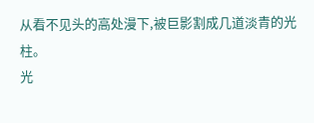从看不见头的高处漫下,被巨影割成几道淡青的光柱。
光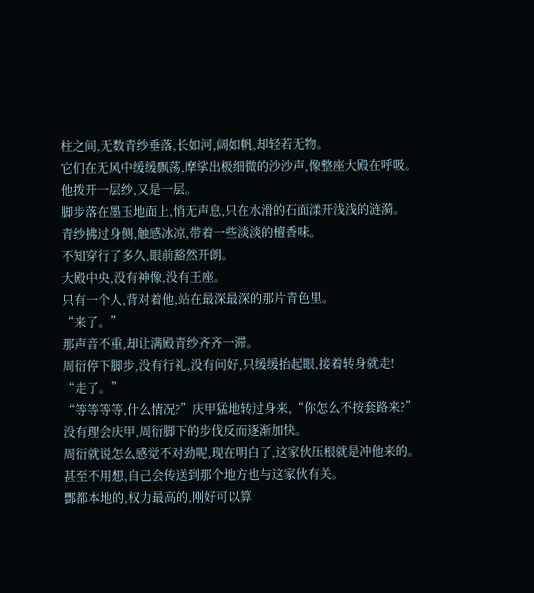柱之间,无数青纱垂落,长如河,阔如帆,却轻若无物。
它们在无风中缓缓飘荡,摩挲出极细微的沙沙声,像整座大殿在呼吸。
他拨开一层纱,又是一层。
脚步落在墨玉地面上,悄无声息,只在水滑的石面漾开浅浅的涟漪。
青纱拂过身侧,触感冰凉,带着一些淡淡的檀香味。
不知穿行了多久,眼前豁然开朗。
大殿中央,没有神像,没有王座。
只有一个人,背对着他,站在最深最深的那片青色里。
“来了。”
那声音不重,却让满殿青纱齐齐一滞。
周衍停下脚步,没有行礼,没有问好,只缓缓抬起眼,接着转身就走!
“走了。”
“等等等等,什么情况?”庆甲猛地转过身来,“你怎么不按套路来?”
没有理会庆甲,周衍脚下的步伐反而逐渐加快。
周衍就说怎么感觉不对劲呢,现在明白了,这家伙压根就是冲他来的。
甚至不用想,自己会传送到那个地方也与这家伙有关。
酆都本地的,权力最高的,刚好可以算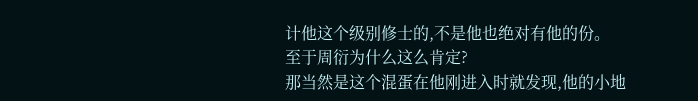计他这个级别修士的,不是他也绝对有他的份。
至于周衍为什么这么肯定?
那当然是这个混蛋在他刚进入时就发现,他的小地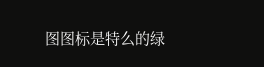图图标是特么的绿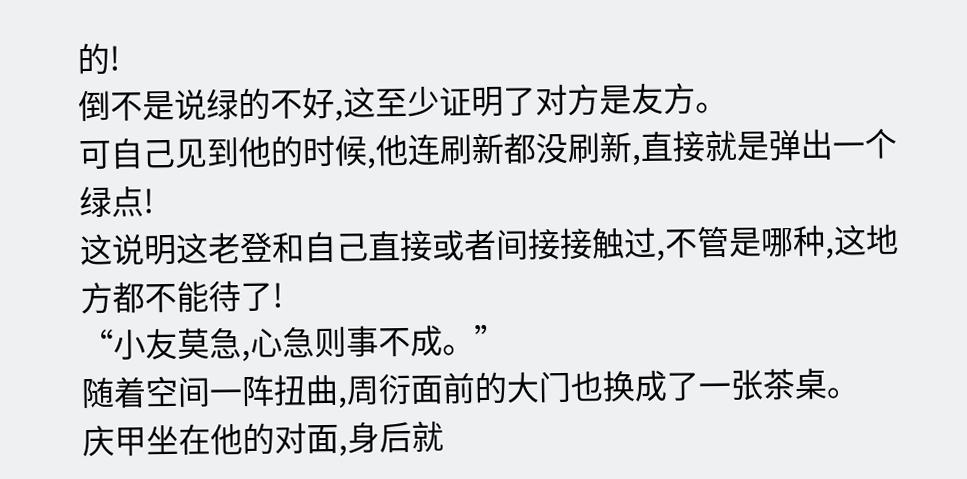的!
倒不是说绿的不好,这至少证明了对方是友方。
可自己见到他的时候,他连刷新都没刷新,直接就是弹出一个绿点!
这说明这老登和自己直接或者间接接触过,不管是哪种,这地方都不能待了!
“小友莫急,心急则事不成。”
随着空间一阵扭曲,周衍面前的大门也换成了一张茶桌。
庆甲坐在他的对面,身后就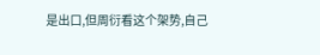是出口,但周衍看这个架势,自己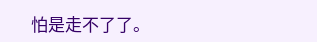怕是走不了了。